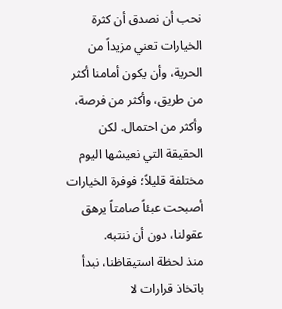نحب أن نصدق أن كثرة الخيارات تعني مزيداً من الحرية، وأن يكون أمامنا أكثر من طريق، وأكثر من فرصة، وأكثر من احتمال. لكن الحقيقة التي نعيشها اليوم مختلفة قليلاً؛ فوفرة الخيارات أصبحت عبئاً صامتاً يرهق عقولنا، دون أن ننتبه.
منذ لحظة استيقاظنا، نبدأ باتخاذ قرارات لا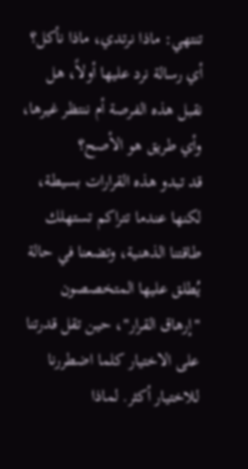تنتهي: ماذا نرتدي، ماذا نأكل؟ أي رسالة نرد عليها أولاً، هل نقبل هذه الفرصة أم ننتظر غيرها، وأي طريق هو الأصح؟
قد تبدو هذه القرارات بسيطة، لكنها عندما تتراكم تستهلك طاقتنا الذهنية، وتضعنا في حالة يُطلق عليها المتخصصون "إرهاق القرار"، حين تقل قدرتنا على الاختيار كلما اضطررنا للاختيار أكثر. لماذا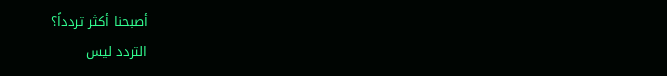أصبحنا أكثر تردداً؟
التردد ليس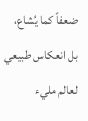ضعفاً كما يُشاع، بل انعكاس طبيعي لعالم مليء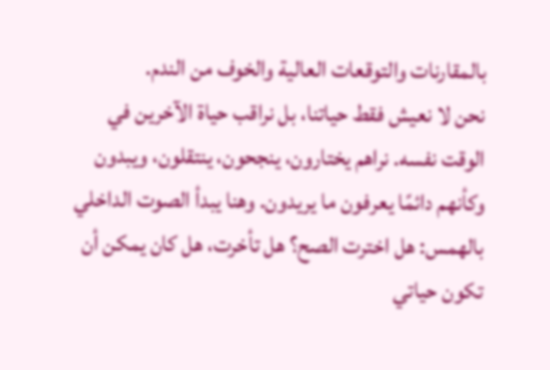بالمقارنات والتوقعات العالية والخوف من الندم.
نحن لا نعيش فقط حياتنا، بل نراقب حياة الآخرين في الوقت نفسه. نراهم يختارون، ينجحون، ينتقلون، ويبدون وكأنهم دائمًا يعرفون ما يريدون. وهنا يبدأ الصوت الداخلي بالهمس: هل اخترت الصح؟ هل تأخرت، هل كان يمكن أن تكون حياتي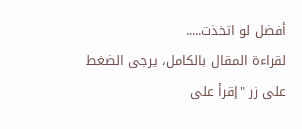أفضل لو اتخذت.....
لقراءة المقال بالكامل، يرجى الضغط على زر "إقرأ على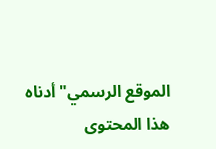الموقع الرسمي" أدناه
هذا المحتوى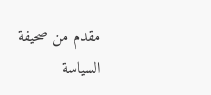مقدم من صحيفة السياسة